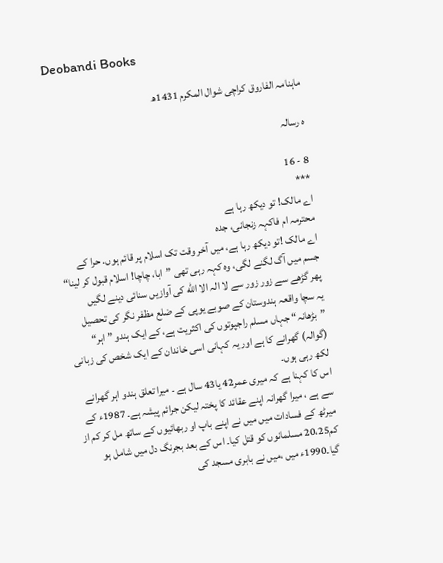Deobandi Books

ماہنامہ الفاروق کراچی شوال المکرم 1431ھ

ہ رسالہ

8 - 16
***
اے مالک! تو دیکھ رہا ہے
محترمہ ام فاکہہ زنجانی، جدہ
اے مالک !تو دیکھ رہا ہے، میں آخر وقت تک اسلام پر قائم ہوں. حرا کے جسم میں آگ لگنے لگی، وہ کہہ رہی تھی ”ابا، چاچا! اسلام قبول کر لینا“ پھر گڑھے سے زور زور سے لا الہ الا الله کی آوازیں سنائی دینے لگیں
یہ سچا واقعہ ہندوستان کے صوبے یوپی کے ضلع مظفر نگر کی تحصیل ”بڑھانہ“ جہاں مسلم راجپوتوں کی اکثریت ہے، کے ایک ہندو ” اہر“ (گوالہ) گھرانے کا ہے اور یہ کہانی اسی خاندان کے ایک شخص کی زبانی لکھ رہی ہوں۔
اس کا کہنا ہے کہ میری عمر42 یا43 سال ہے ۔ میرا تعلق ہندو اہر گھرانے سے ہے ، میرا گھرانہ اپنے عقائد کا پختہ لیکن جرائم پیشہ ہے۔ 1987ء کے میرٹھ کے فسادات میں میں نے اپنے باپ او ربھائیوں کے ساتھ مل کر کم از کم20،25 مسلمانوں کو قتل کیا۔ اس کے بعد بجرنگ دل میں شامل ہو گیا۔1990ء میں ،میں نے بابری مسجد کی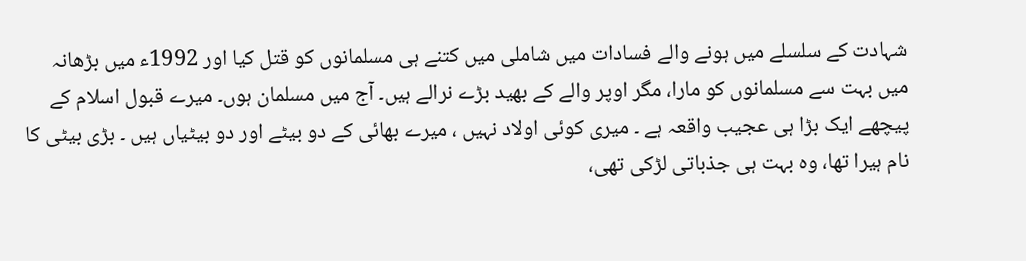شہادت کے سلسلے میں ہونے والے فسادات میں شاملی میں کتنے ہی مسلمانوں کو قتل کیا اور 1992ء میں بڑھانہ میں بہت سے مسلمانوں کو مارا، مگر اوپر والے کے بھید بڑے نرالے ہیں۔ آج میں مسلمان ہوں۔ میرے قبول اسلام کے پیچھے ایک بڑا ہی عجیب واقعہ ہے ۔ میری کوئی اولاد نہیں ، میرے بھائی کے دو بیٹے اور دو بیٹیاں ہیں ۔ بڑی بیٹی کا نام ہیرا تھا، وہ بہت ہی جذباتی لڑکی تھی،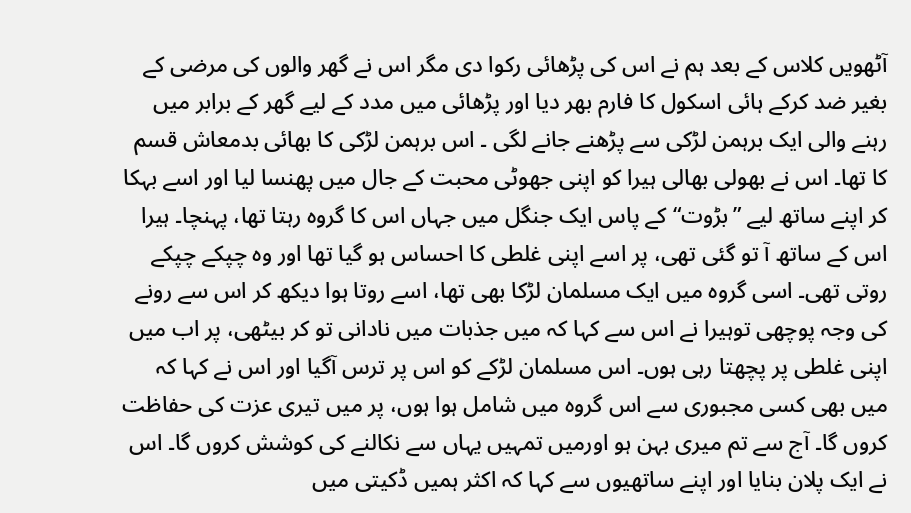آٹھویں کلاس کے بعد ہم نے اس کی پڑھائی رکوا دی مگر اس نے گھر والوں کی مرضی کے بغیر ضد کرکے ہائی اسکول کا فارم بھر دیا اور پڑھائی میں مدد کے لیے گھر کے برابر میں رہنے والی ایک برہمن لڑکی سے پڑھنے جانے لگی ۔ اس برہمن لڑکی کا بھائی بدمعاش قسم کا تھا۔ اس نے بھولی بھالی ہیرا کو اپنی جھوٹی محبت کے جال میں پھنسا لیا اور اسے بہکا کر اپنے ساتھ لیے ”بڑوت“ کے پاس ایک جنگل میں جہاں اس کا گروہ رہتا تھا، پہنچا۔ ہیرا اس کے ساتھ آ تو گئی تھی، پر اسے اپنی غلطی کا احساس ہو گیا تھا اور وہ چپکے چپکے روتی تھی۔ اسی گروہ میں ایک مسلمان لڑکا بھی تھا، اسے روتا ہوا دیکھ کر اس سے رونے کی وجہ پوچھی توہیرا نے اس سے کہا کہ میں جذبات میں نادانی تو کر بیٹھی، پر اب میں اپنی غلطی پر پچھتا رہی ہوں۔ اس مسلمان لڑکے کو اس پر ترس آگیا اور اس نے کہا کہ میں بھی کسی مجبوری سے اس گروہ میں شامل ہوا ہوں، پر میں تیری عزت کی حفاظت کروں گا۔ آج سے تم میری بہن ہو اورمیں تمہیں یہاں سے نکالنے کی کوشش کروں گا۔ اس نے ایک پلان بنایا اور اپنے ساتھیوں سے کہا کہ اکثر ہمیں ڈکیتی میں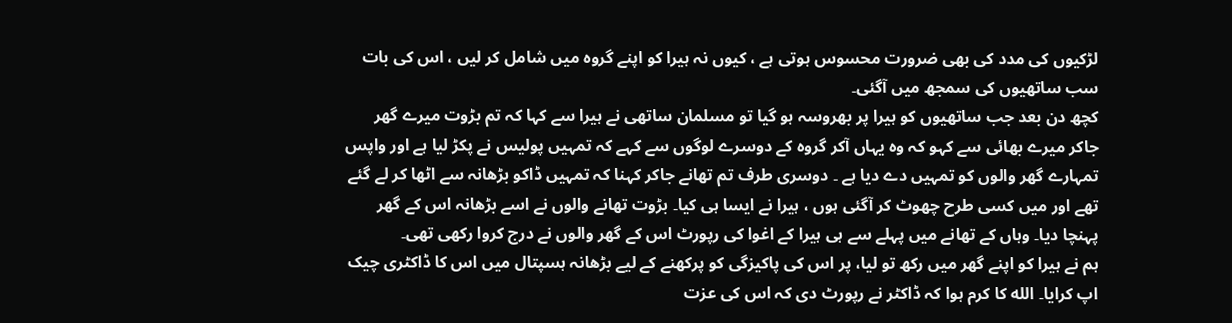لڑکیوں کی مدد کی بھی ضرورت محسوس ہوتی ہے ، کیوں نہ ہیرا کو اپنے گروہ میں شامل کر لیں ، اس کی بات سب ساتھیوں کی سمجھ میں آگئی۔
کچھ دن بعد جب ساتھیوں کو ہیرا پر بھروسہ ہو گیا تو مسلمان ساتھی نے ہیرا سے کہا کہ تم بڑوت میرے گھر جاکر میرے بھائی سے کہو کہ وہ یہاں آکر گروہ کے دوسرے لوگوں سے کہے کہ تمہیں پولیس نے پکڑ لیا ہے اور واپس تمہارے گھر والوں کو تمہیں دے دیا ہے ۔ دوسری طرف تم تھانے جاکر کہنا کہ تمہیں ڈاکو بڑھانہ سے اٹھا کر لے گئے تھے اور میں کسی طرح چھوٹ کر آگئی ہوں ، ہیرا نے ایسا ہی کیا۔ بڑوت تھانے والوں نے اسے بڑھانہ اس کے گھر پہنچا دیا۔ وہاں کے تھانے میں پہلے سے ہی ہیرا کے اغوا کی رپورٹ اس کے گھر والوں نے درج کروا رکھی تھی۔
ہم نے ہیرا کو اپنے گھر میں رکھ تو لیا، پر اس کی پاکیزگی کو پرکھنے کے لیے بڑھانہ ہسپتال میں اس کا ڈاکٹری چیک اپ کرایا۔ الله کا کرم ہوا کہ ڈاکٹر نے رپورٹ دی کہ اس کی عزت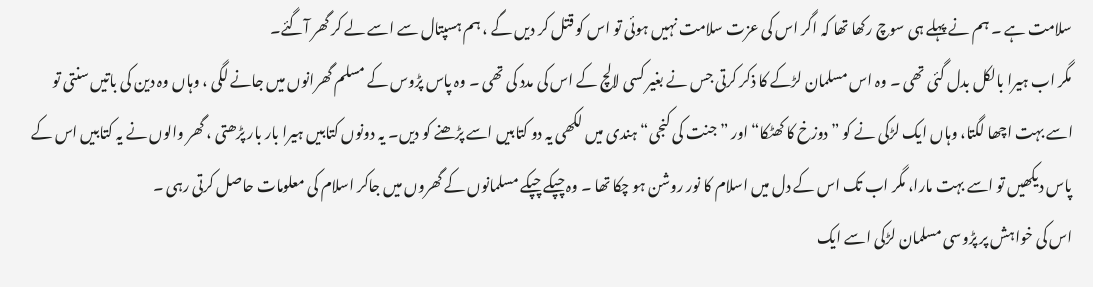سلامت ہے ۔ ہم نے پہلے ہی سوچ رکھا تھا کہ اگر اس کی عزت سلامت نہیں ہوئی تو اس کو قتل کر دیں گے ، ہم ہسپتال سے اسے لے کر گھر آگئے۔
مگر اب ہیرا بالکل بدل گئی تھی ۔ وہ اس مسلمان لڑکے کا ذکر کرتی جس نے بغیر کسی لالچ کے اس کی مدد کی تھی ۔ وہ پاس پڑوس کے مسلم گھرانوں میں جانے لگی ، وہاں وہ دین کی باتیں سنتی تو اسے بہت اچھا لگتا، وہاں ایک لڑکی نے کو ”دوزخ کا کھٹکا“ اور ”جنت کی کنجی“ ہندی میں لکھی یہ دو کتابیں اسے پڑھنے کو دیں۔ یہ دونوں کتابیں ہیرا بار بار پڑھتی ، گھر والوں نے یہ کتابیں اس کے پاس دیکھیں تو اسے بہت مارا، مگر اب تک اس کے دل میں اسلام کا نور روشن ہو چکا تھا ۔ وہ چپکے چپکے مسلمانوں کے گھروں میں جاکر اسلام کی معلومات حاصل کرتی رہی ۔
اس کی خواہش پر پڑوسی مسلمان لڑکی اسے ایک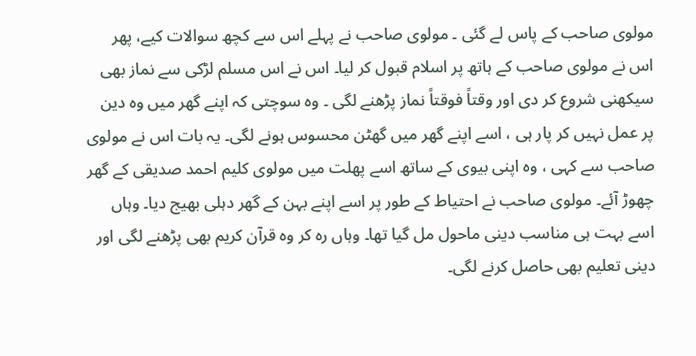مولوی صاحب کے پاس لے گئی ۔ مولوی صاحب نے پہلے اس سے کچھ سوالات کیے، پھر اس نے مولوی صاحب کے ہاتھ پر اسلام قبول کر لیا۔ اس نے اس مسلم لڑکی سے نماز بھی سیکھنی شروع کر دی اور وقتاً فوقتاً نماز پڑھنے لگی ۔ وہ سوچتی کہ اپنے گھر میں وہ دین پر عمل نہیں کر پار ہی ، اسے اپنے گھر میں گھٹن محسوس ہونے لگی۔ یہ بات اس نے مولوی صاحب سے کہی ، وہ اپنی بیوی کے ساتھ اسے پھلت میں مولوی کلیم احمد صدیقی کے گھر چھوڑ آئے۔ مولوی صاحب نے احتیاط کے طور پر اسے اپنے بہن کے گھر دہلی بھیج دیا۔ وہاں اسے بہت ہی مناسب دینی ماحول مل گیا تھا۔ وہاں رہ کر وہ قرآن کریم بھی پڑھنے لگی اور دینی تعلیم بھی حاصل کرنے لگی۔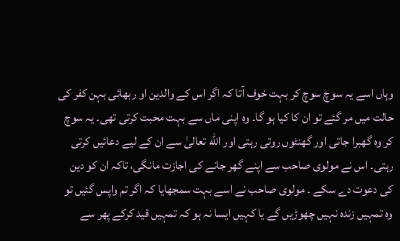وہاں اسے یہ سوچ سوچ کر بہت خوف آتا کہ اگر اس کے والدین او ربھائی بہن کفر کی حالت میں مر گئے تو ان کا کیا ہو گا۔ وہ اپنی ماں سے بہت محبت کرتی تھی۔ یہ سوچ کر وہ گھبرا جاتی اور گھنٹوں روتی رہتی اور الله تعالیٰ سے ان کے لیے دعائیں کرتی رہتی۔ اس نے مولوی صاحب سے اپنے گھر جانے کی اجازت مانگی، تاکہ ان کو دین کی دعوت دے سکے ۔ مولوی صاحب نے اسے بہت سمجھایا کہ اگر تم واپس گئیں تو وہ تمہیں زندہ نہیں چھوڑیں گے یا کہیں ایسا نہ ہو کہ تمہیں قید کرکے پھر سے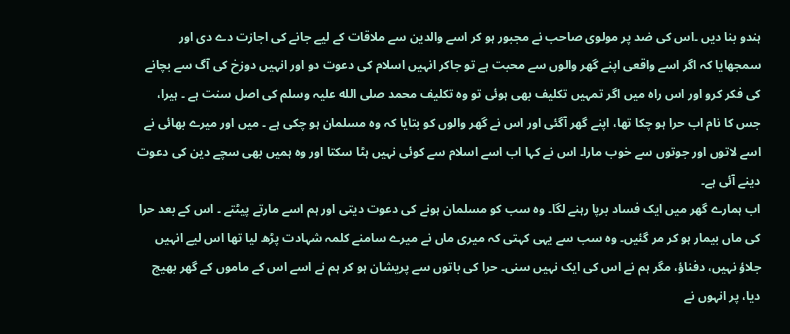ہندو بنا دیں ۔اس کی ضد پر مولوی صاحب نے مجبور ہو کر اسے والدین سے ملاقات کے لیے جانے کی اجازت دے دی اور سمجھایا کہ اگر اسے واقعی اپنے گھر والوں سے محبت ہے تو جاکر انہیں اسلام کی دعوت دو اور انہیں دوزخ کی آگ سے بچانے کی فکر کرو اور اس راہ میں اگر تمہیں تکلیف بھی ہوئی تو وہ تکلیف محمد صلی الله علیہ وسلم کی اصل سنت ہے ۔ ہیرا، جس کا نام اب حرا ہو چکا تھا، اپنے گھر آگئی اور اس نے گھر والوں کو بتایا کہ وہ مسلمان ہو چکی ہے ۔ میں اور میرے بھائی نے اسے لاتوں اور جوتوں سے خوب مارا۔ اس نے کہا اب اسے اسلام سے کوئی نہیں ہٹا سکتا اور وہ ہمیں بھی سچے دین کی دعوت دینے آئی ہے۔
اب ہمارے گھر میں ایک فساد برپا رہنے لگا۔ وہ سب کو مسلمان ہونے کی دعوت دیتی اور ہم اسے مارتے پیٹتے ۔ اس کے بعد حرا کی ماں بیمار ہو کر مر گئیں۔ وہ سب سے یہی کہتی کہ میری ماں نے میرے سامنے کلمہ شہادت پڑھ لیا تھا اس لیے انہیں جلاؤ نہیں، دفناؤ، مگر ہم نے اس کی ایک نہیں سنی۔ حرا کی باتوں سے پریشان ہو کر ہم نے اسے اس کے ماموں کے گھر بھیج دیا، پر انہوں نے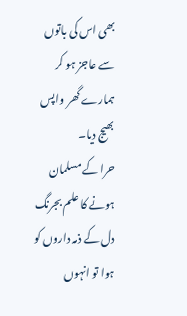بھی اس کی باتوں سے عاجز ہو کر ہمارے گھر واپس بھیج دیا۔
حرا کے مسلمان ہونے کا علم بجرنگ دل کے ذمہ داروں کو ہوا تو انہوں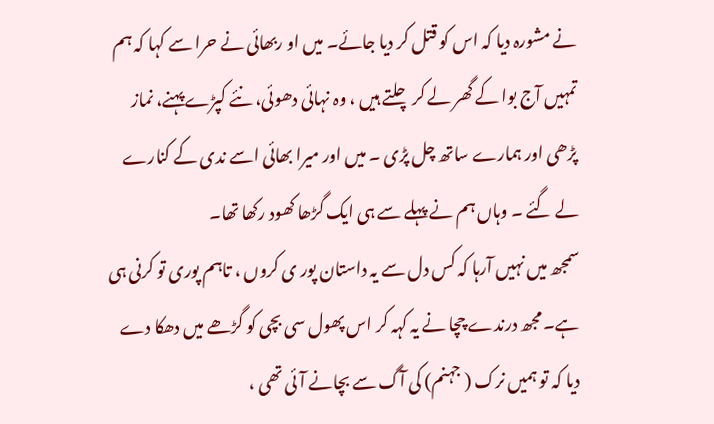نے مشورہ دیا کہ اس کو قتل کر دیا جائے۔ میں او ربھائی نے حرا سے کہا کہ ہم تمہیں آج بوا کے گھر لے کر چلتے ہیں ، وہ نہائی دھوئی، نئے کپڑے پہنے، نماز پڑھی اور ہمارے ساتھ چل پڑی ۔ میں اور میرا بھائی اسے ندی کے کنارے لے گئے ۔ وہاں ہم نے پہلے سے ہی ایک گڑھا کھود رکھا تھا۔
سمجھ میں نہیں آرہا کہ کس دل سے یہ داستان پور ی کروں ، تاہم پوری تو کرنی ہی ہے۔ مجھ درندے چچا نے یہ کہہ کر اس پھول سی بچی کو گڑھے میں دھکا دے دیا کہ تو ہمیں نرک ( جہنم) کی آگ سے بچانے آئی تھی ،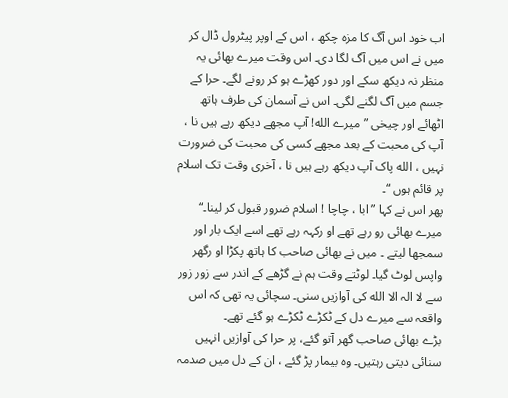اب خود اس آگ کا مزہ چکھ ، اس کے اوپر پیٹرول ڈال کر میں نے اس میں آگ لگا دی۔ اس وقت میرے بھائی یہ منظر نہ دیکھ سکے اور دور کھڑے ہو کر رونے لگے۔ حرا کے جسم میں آگ لگنے لگی۔ اس نے آسمان کی طرف ہاتھ اٹھائے اور چیخی ”میرے الله! آپ مجھے دیکھ رہے ہیں نا ، آپ کی محبت کے بعد مجھے کسی کی محبت کی ضرورت نہیں ، الله پاک آپ دیکھ رہے ہیں نا ، آخری وقت تک اسلام پر قائم ہوں “۔
پھر اس نے کہا ”ابا ، چاچا ! اسلام ضرور قبول کر لینا۔“ میرے بھائی رو رہے تھے او رکہہ رہے تھے اسے ایک بار اور سمجھا لیتے ۔ میں نے بھائی صاحب کا ہاتھ پکڑا او رگھر واپس لوٹ گیا۔ لوٹتے وقت ہم نے گڑھے کے اندر سے زور زور سے لا الہ الا الله کی آوازیں سنی۔ سچائی یہ تھی کہ اس واقعہ سے میرے دل کے ٹکڑے ٹکڑے ہو گئے تھے۔
بڑے بھائی صاحب گھر آتو گئے، پر حرا کی آوازیں انہیں سنائی دیتی رہتیں۔ وہ بیمار پڑ گئے ، ان کے دل میں صدمہ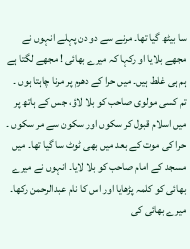سا بیٹھ گیا تھا۔ مرنے سے دو دن پہلے انہوں نے مجھے بلایا او رکہا کہ میرے بھائی ! مجھے لگتا ہے ہم ہی غلط ہیں۔ میں حرا کے دھرم پر مرنا چاہتا ہوں ۔ تم کسی مولوی صاحب کو بلا لاؤ، جس کے ہاتھ پر میں اسلام قبول کر سکوں اور سکون سے مر سکوں ۔ حرا کی موت کے بعد میں بھی ٹوٹ سا گیا تھا۔ میں مسجد کے امام صاحب کو بلا لایا۔ انہوں نے میرے بھائی کو کلمہ پڑھایا اور اس کا نام عبدالرحمن رکھا۔ میرے بھائی کی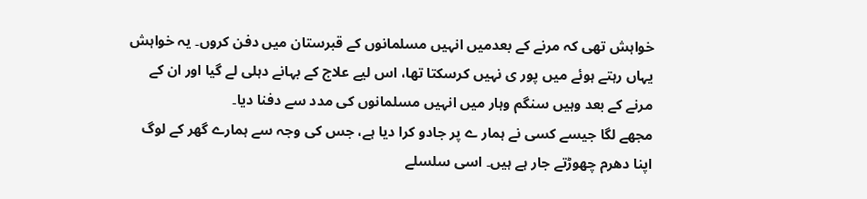خواہش تھی کہ مرنے کے بعدمیں انہیں مسلمانوں کے قبرستان میں دفن کروں۔ یہ خواہش یہاں رہتے ہوئے میں پور ی نہیں کرسکتا تھا، اس لیے علاج کے بہانے دہلی لے گیا اور ان کے مرنے کے بعد وہیں سنگم وہار میں انہیں مسلمانوں کی مدد سے دفنا دیا۔
مجھے لگا جیسے کسی نے ہمار ے پر جادو کرا دیا ہے، جس کی وجہ سے ہمارے گھر کے لوگ اپنا دھرم چھوڑتے جار ہے ہیں۔ اسی سلسلے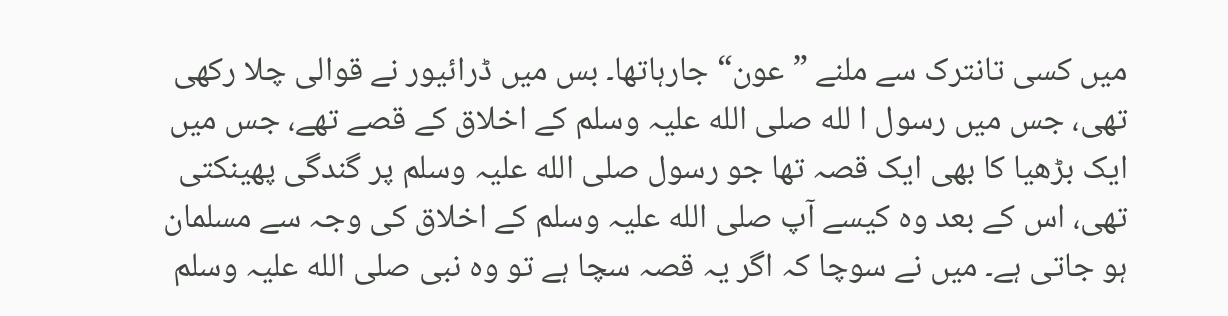میں کسی تانترک سے ملنے ”عون“ جارہاتھا۔ بس میں ڈرائیور نے قوالی چلا رکھی تھی، جس میں رسول ا لله صلی الله علیہ وسلم کے اخلاق کے قصے تھے، جس میں ایک بڑھیا کا بھی ایک قصہ تھا جو رسول صلی الله علیہ وسلم پر گندگی پھینکتی تھی، اس کے بعد وہ کیسے آپ صلی الله علیہ وسلم کے اخلاق کی وجہ سے مسلمان ہو جاتی ہے۔ میں نے سوچا کہ اگر یہ قصہ سچا ہے تو وہ نبی صلی الله علیہ وسلم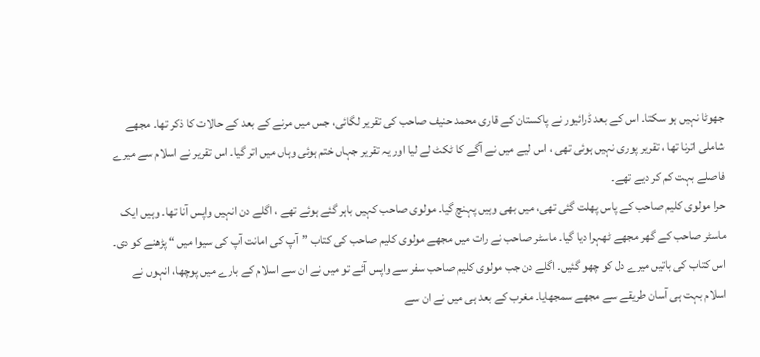جھوٹا نہیں ہو سکتا۔ اس کے بعد ڈرائیور نے پاکستان کے قاری محمد حنیف صاحب کی تقریر لگائی، جس میں مرنے کے بعد کے حالات کا ذکر تھا۔ مجھے شاملی اترنا تھا ، تقریر پوری نہیں ہوئی تھی ، اس لیے میں نے آگے کا ٹکٹ لے لیا اور یہ تقریر جہاں ختم ہوئی وہاں میں اتر گیا۔ اس تقریر نے اسلام سے میرے فاصلے بہت کم کر دیے تھے۔
حرا مولوی کلیم صاحب کے پاس پھلت گئی تھی، میں بھی وہیں پہنچ گیا۔ مولوی صاحب کہیں باہر گئے ہوئے تھے ، اگلے دن انہیں واپس آنا تھا۔ وہیں ایک ماسٹر صاحب کے گھر مجھے ٹھہرا دیا گیا۔ ماسٹر صاحب نے رات میں مجھے مولوی کلیم صاحب کی کتاب ”آپ کی امانت آپ کی سیوا میں “ پڑھنے کو دی۔ اس کتاب کی باتیں میرے دل کو چھو گئیں۔ اگلے دن جب مولوی کلیم صاحب سفر سے واپس آئے تو میں نے ان سے اسلام کے بارے میں پوچھا، انہوں نے اسلام بہت ہی آسان طریقے سے مجھے سمجھایا۔ مغرب کے بعد ہی میں نے ان سے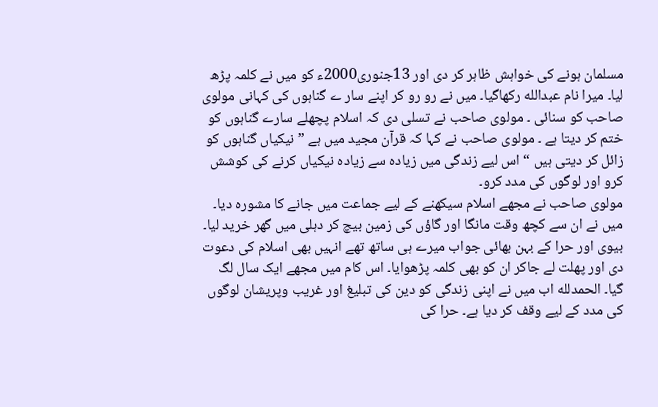مسلمان ہونے کی خواہش ظاہر کر دی اور 13جنوری2000ء کو میں نے کلمہ پڑھ لیا۔ میرا نام عبدالله رکھاگیا۔ میں نے رو رو کر اپنے سار ے گناہوں کی کہانی مولوی صاحب کو سنائی ۔ مولوی صاحب نے تسلی دی کہ اسلام پچھلے سارے گناہوں کو ختم کر دیتا ہے ۔ مولوی صاحب نے کہا کہ قرآن مجید میں ہے ” نیکیاں گناہوں کو زائل کر دیتی ہیں “ اس لیے زندگی میں زیادہ سے زیادہ نیکیاں کرنے کی کوشش کرو اور لوگوں کی مدد کرو۔
مولوی صاحب نے مجھے اسلام سیکھنے کے لیے جماعت میں جانے کا مشورہ دیا۔ میں نے ان سے کچھ وقت مانگا اور گاؤں کی زمین بیچ کر دہلی میں گھر خرید لیا۔ بیوی اور حرا کے بہن بھائی جواب میرے ہی ساتھ تھے انہیں بھی اسلام کی دعوت دی اور پھلت لے جاکر ان کو بھی کلمہ پڑھوایا۔ اس کام میں مجھے ایک سال لگ گیا۔ الحمدلله اب میں نے اپنی زندگی کو دین کی تبلیغ اور غریب وپریشان لوگوں کی مدد کے لیے وقف کر دیا ہے۔ حرا کی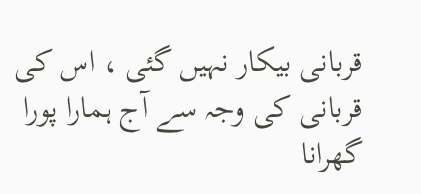قربانی بیکار نہیں گئی ، اس کی قربانی کی وجہ سے آج ہمارا پورا گھرانا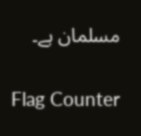مسلمان ہے۔

Flag Counter